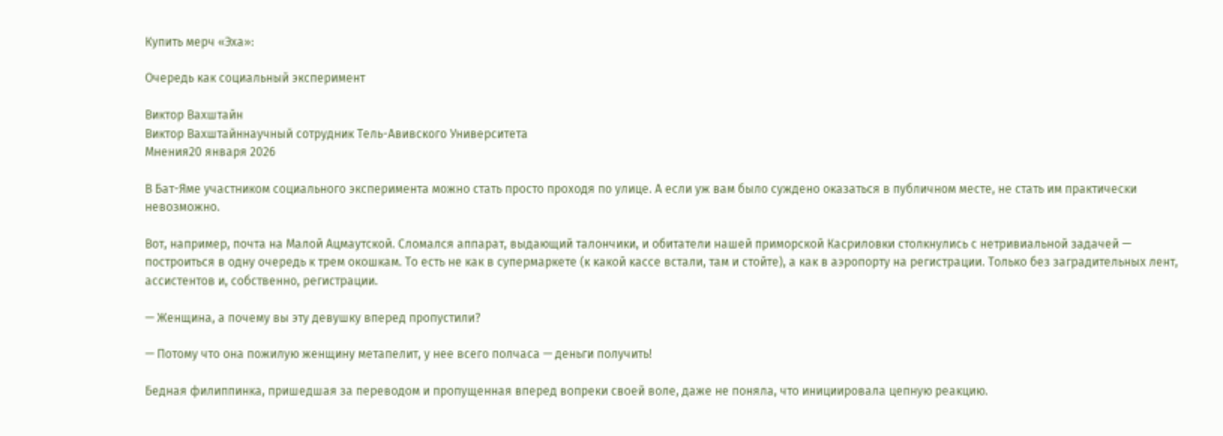Купить мерч «Эха»:

Очередь как социальный эксперимент

Виктор Вахштайн
Виктор Вахштайннаучный сотрудник Тель-Авивского Университета
Мнения20 января 2026

В Бат-Яме участником социального эксперимента можно стать просто проходя по улице. А если уж вам было суждено оказаться в публичном месте, не стать им практически невозможно.

Вот, например, почта на Малой Ацмаутской. Сломался аппарат, выдающий талончики, и обитатели нашей приморской Касриловки столкнулись с нетривиальной задачей — построиться в одну очередь к трем окошкам. То есть не как в супермаркете (к какой кассе встали, там и стойте), а как в аэропорту на регистрации. Только без заградительных лент, ассистентов и, собственно, регистрации.

— Женщина, а почему вы эту девушку вперед пропустили?

— Потому что она пожилую женщину метапелит, у нее всего полчаса — деньги получить!

Бедная филиппинка, пришедшая за переводом и пропущенная вперед вопреки своей воле, даже не поняла, что инициировала цепную реакцию.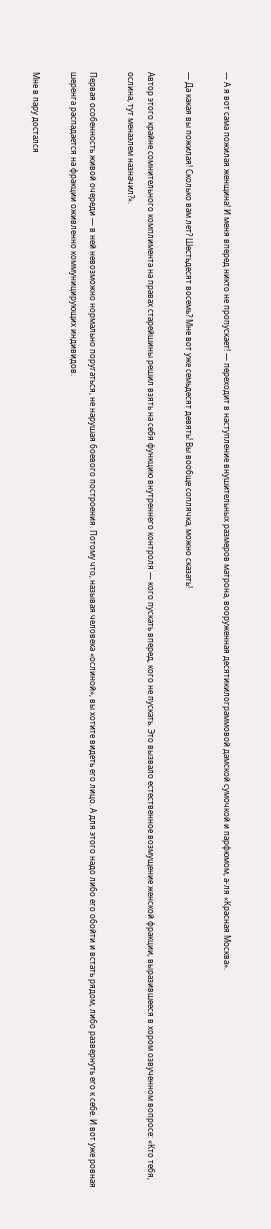— А я вот сама пожилая женщина! И меня вперед никто не пропускает! — переходит в наступление внушительных размеров матрона, вооруженная десятикилограммовой дамской сумочкой и парфюмом, а-ля «Красная Москва».

— Да какая вы пожилая! Сколько вам лет? Шестьдесят восемь? Мне вот уже семьдесят девять! Вы вообще соплячка, можно сказать!

Автор этого крайне сомнительного комплимента на правах старейшины решил взять на себя функцию внутреннего контроля — кого пускать вперед, кого не пускать. Это вызвало естественное возмущение женской фракции, выразившееся в хором озвученном вопросе: «Кто тебя, ослина, тут менаэлем назначил?».

Первая особенность живой очереди — в ней невозможно нормально поругаться, не нарушая боевого построения. Потому что, называя человека «ослиной», вы хотите видеть его лицо. А для этого надо либо его обойти и встать рядом, либо развернуть его к себе. И вот уже ровная шеренга распадается на фракции оживленно коммуницирующих индивидов.

Мне в пару достался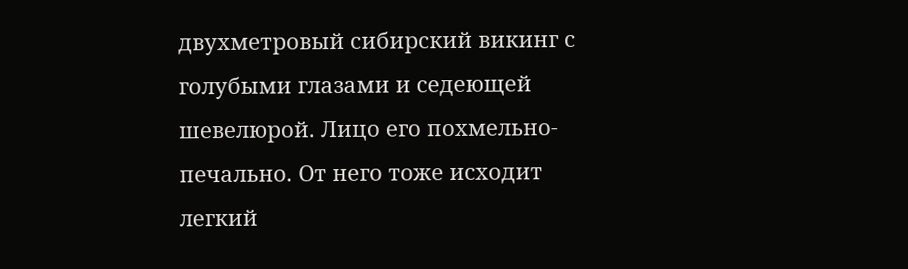двухметровый сибирский викинг с голубыми глазами и седеющей шевелюрой. Лицо его похмельно-печально. От него тоже исходит легкий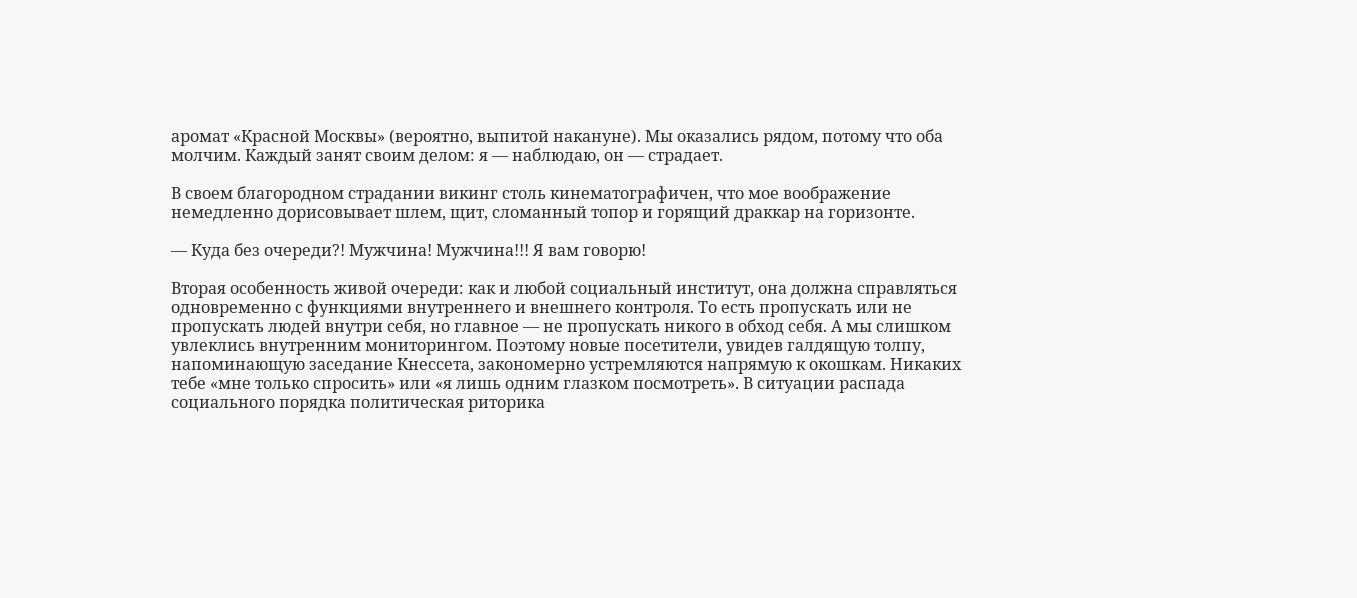аромат «Красной Москвы» (вероятно, выпитой накануне). Мы оказались рядом, потому что оба молчим. Каждый занят своим делом: я — наблюдаю, он — страдает.

В своем благородном страдании викинг столь кинематографичен, что мое воображение немедленно дорисовывает шлем, щит, сломанный топор и горящий драккар на горизонте.

— Куда без очереди?! Мужчина! Мужчина!!! Я вам говорю!

Вторая особенность живой очереди: как и любой социальный институт, она должна справляться одновременно с функциями внутреннего и внешнего контроля. То есть пропускать или не пропускать людей внутри себя, но главное — не пропускать никого в обход себя. А мы слишком увлеклись внутренним мониторингом. Поэтому новые посетители, увидев галдящую толпу, напоминающую заседание Кнессета, закономерно устремляются напрямую к окошкам. Никаких тебе «мне только спросить» или «я лишь одним глазком посмотреть». В ситуации распада социального порядка политическая риторика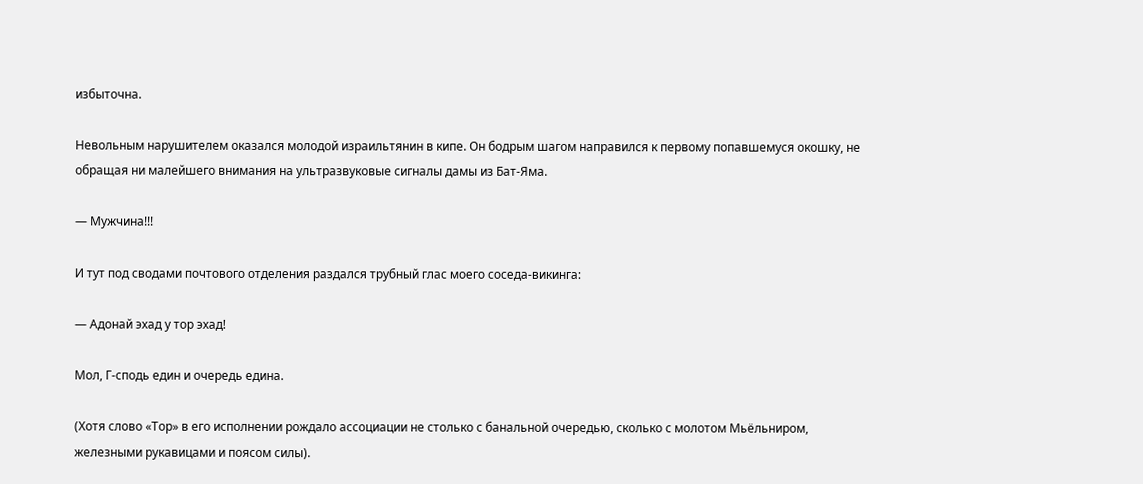избыточна.

Невольным нарушителем оказался молодой израильтянин в кипе. Он бодрым шагом направился к первому попавшемуся окошку, не обращая ни малейшего внимания на ультразвуковые сигналы дамы из Бат-Яма.

— Мужчина!!!

И тут под сводами почтового отделения раздался трубный глас моего соседа-викинга:

— Адонай эхад у тор эхад!

Мол, Г-сподь един и очередь едина.

(Хотя слово «Тор» в его исполнении рождало ассоциации не столько с банальной очередью, сколько с молотом Мьёльниром, железными рукавицами и поясом силы).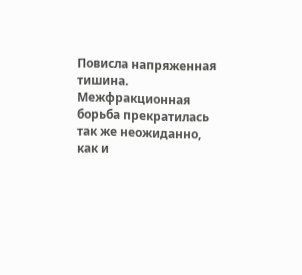Повисла напряженная тишина. Межфракционная борьба прекратилась так же неожиданно, как и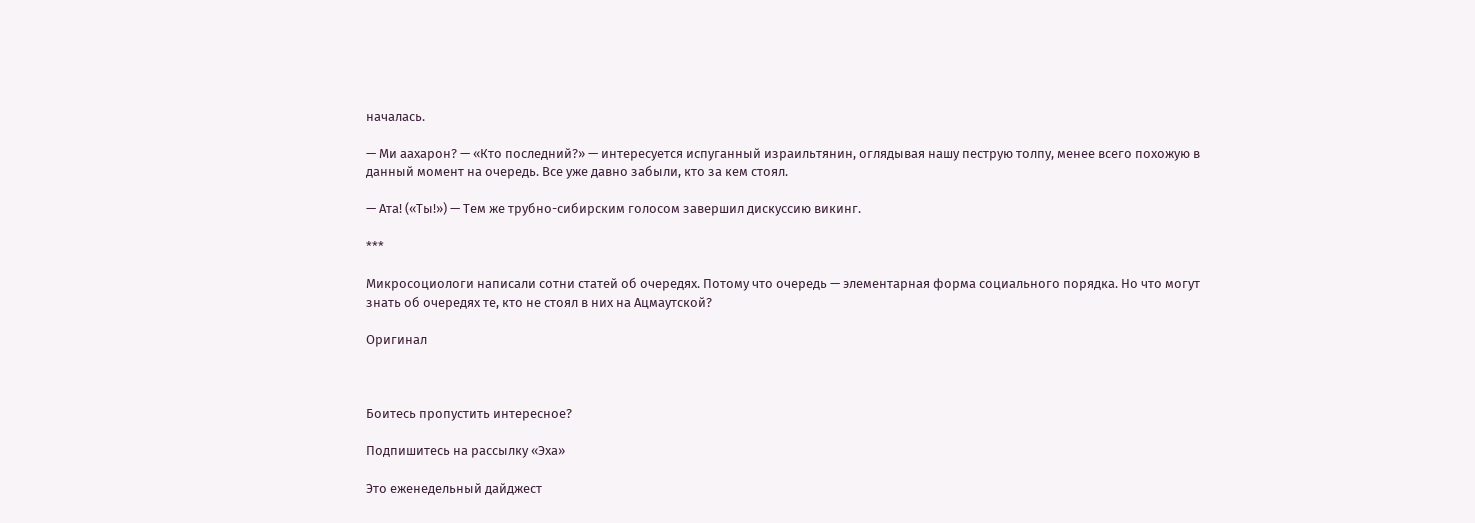началась.

— Ми аахарон? — «Кто последний?» — интересуется испуганный израильтянин, оглядывая нашу пеструю толпу, менее всего похожую в данный момент на очередь. Все уже давно забыли, кто за кем стоял.

— Ата! («Ты!») — Тем же трубно-сибирским голосом завершил дискуссию викинг.

***

Микросоциологи написали сотни статей об очередях. Потому что очередь — элементарная форма социального порядка. Но что могут знать об очередях те, кто не стоял в них на Ацмаутской?

Оригинал



Боитесь пропустить интересное?

Подпишитесь на рассылку «Эха»

Это еженедельный дайджест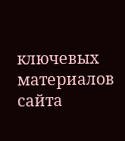ключевых материалов сайта